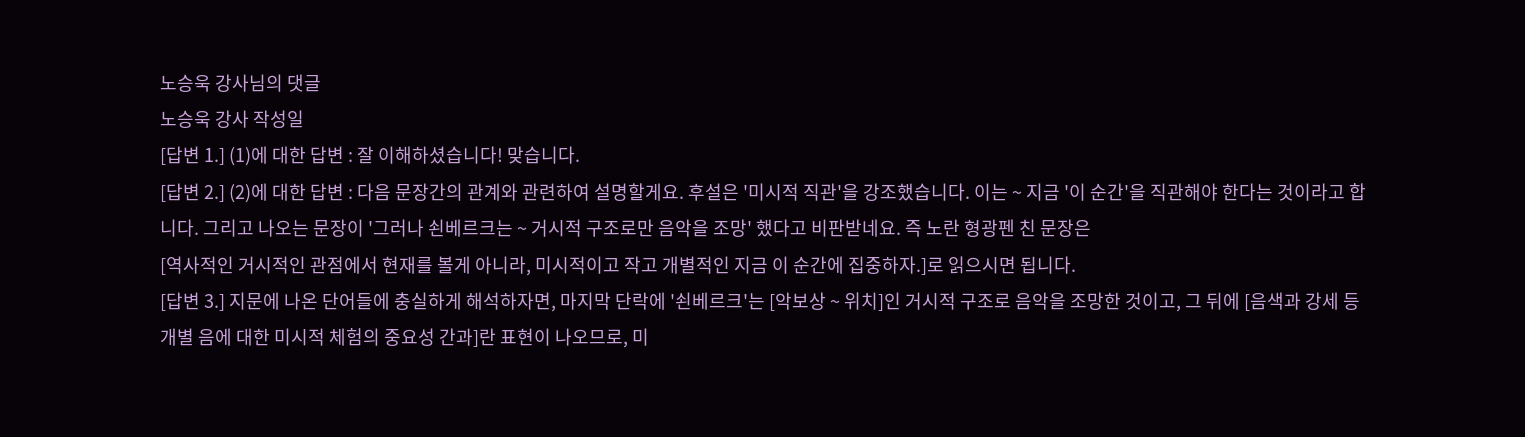노승욱 강사님의 댓글
노승욱 강사 작성일
[답변 1.] (1)에 대한 답변 : 잘 이해하셨습니다! 맞습니다.
[답변 2.] (2)에 대한 답변 : 다음 문장간의 관계와 관련하여 설명할게요. 후설은 '미시적 직관'을 강조했습니다. 이는 ~ 지금 '이 순간'을 직관해야 한다는 것이라고 합니다. 그리고 나오는 문장이 '그러나 쇤베르크는 ~ 거시적 구조로만 음악을 조망' 했다고 비판받네요. 즉 노란 형광펜 친 문장은
[역사적인 거시적인 관점에서 현재를 볼게 아니라, 미시적이고 작고 개별적인 지금 이 순간에 집중하자.]로 읽으시면 됩니다.
[답변 3.] 지문에 나온 단어들에 충실하게 해석하자면, 마지막 단락에 '쇤베르크'는 [악보상 ~ 위치]인 거시적 구조로 음악을 조망한 것이고, 그 뒤에 [음색과 강세 등 개별 음에 대한 미시적 체험의 중요성 간과]란 표현이 나오므로, 미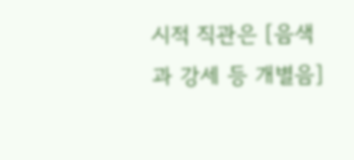시적 직관은 [음색과 강세 등 개별음]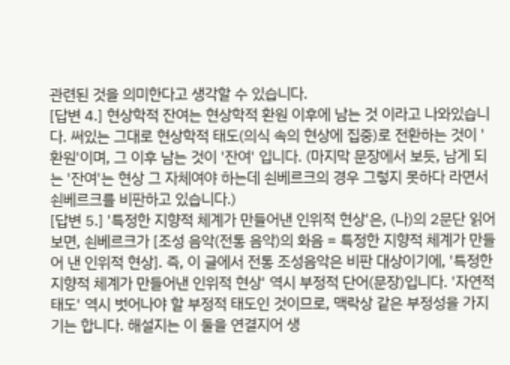관련된 것을 의미한다고 생각할 수 있습니다.
[답변 4.] 현상학적 잔여는 현상학적 환원 이후에 남는 것 이라고 나와있습니다. 써있는 그대로 현상학적 태도(의식 속의 현상에 집중)로 전환하는 것이 '환원'이며, 그 이후 남는 것이 '잔여' 입니다. (마지막 문장에서 보듯, 남게 되는 '잔여'는 현상 그 자체여야 하는데 쇤베르크의 경우 그렇지 못하다 라면서 쇤베르크를 비판하고 있습니다.)
[답변 5.] '특정한 지향적 체계가 만들어낸 인위적 현상'은, (나)의 2문단 읽어보면, 쇤베르크가 [조성 음악(전통 음악)의 화음 = 특정한 지향적 체계가 만들어 낸 인위적 현상]. 즉, 이 글에서 전통 조성음악은 비판 대상이기에, '특정한 지향적 체계가 만들어낸 인위적 현상' 역시 부정적 단어(문장)입니다. '자연적 태도' 역시 벗어나야 할 부정적 태도인 것이므로, 맥락상 같은 부정성을 가지기는 합니다. 해설지는 이 둘을 연결지어 생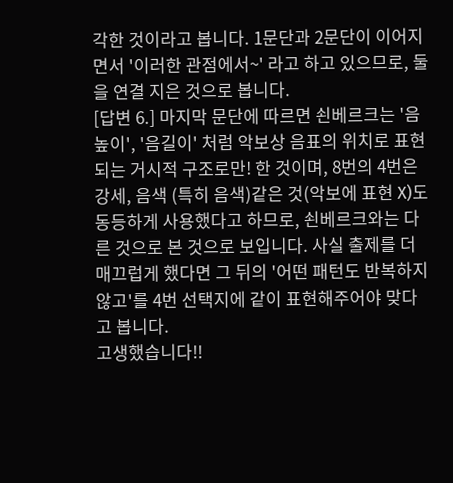각한 것이라고 봅니다. 1문단과 2문단이 이어지면서 '이러한 관점에서~' 라고 하고 있으므로, 둘을 연결 지은 것으로 봅니다.
[답변 6.] 마지막 문단에 따르면 쇤베르크는 '음높이', '음길이' 처럼 악보상 음표의 위치로 표현되는 거시적 구조로만! 한 것이며, 8번의 4번은 강세, 음색 (특히 음색)같은 것(악보에 표현 X)도 동등하게 사용했다고 하므로, 쇤베르크와는 다른 것으로 본 것으로 보입니다. 사실 출제를 더 매끄럽게 했다면 그 뒤의 '어떤 패턴도 반복하지 않고'를 4번 선택지에 같이 표현해주어야 맞다고 봅니다.
고생했습니다!!